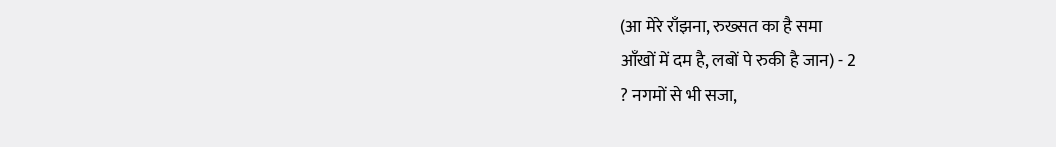(आ मेरे राँझना, रुख्सत का है समा
आँखों में दम है, लबों पे रुकी है जान) - 2
? नगमों से भी सजा,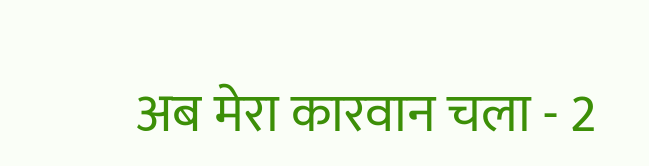अब मेरा कारवान चला - 2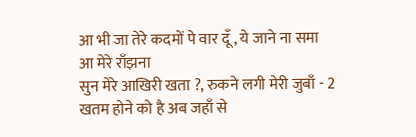आ भी जा तेरे कदमों पे वार दूँ, ये जाने ना समा
आ मेरे राँझना
सुन मेरे आखिरी खता ?, रुकने लगी मेरी जुबाँ - 2
खतम होने को है अब जहाँ से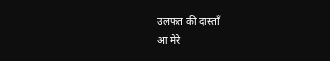उलफत की दास्ताँ
आ मेरे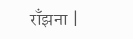राँझना |